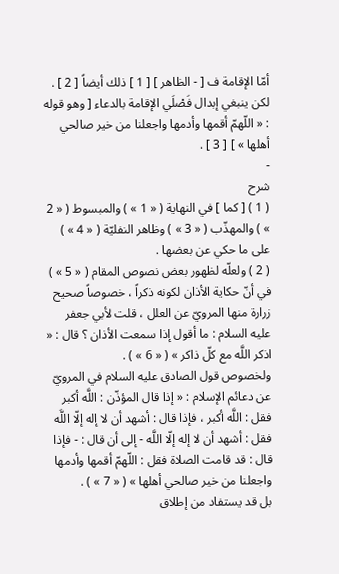أمّا الإقامة ف [ - الظاهر ] [ 1 ] ذلك أيضاً [ 2 ] .
لكن ينبغي إبدال فَصْلَي الإقامة بالدعاء [ وهو قوله : « اللّهمّ أقمها وأدمها واجعلنا من خير صالحي أهلها » ] [ 3 ] .
-
شرح
( 1 ) [ كما ] في النهاية ( « 1 » ) والمبسوط ( « 2 » ) والمهذّب ( « 3 » ) وظاهر النفليّة ( « 4 » ) على ما حكي عن بعضها .
( 2 ) ولعلّه لظهور بعض نصوص المقام ( « 5 » ) في أنّ حكاية الأذان لكونه ذكراً ، خصوصاً صحيح زرارة منها المرويّ عن العلل ، قلت لأبي جعفر عليه السلام : ما أقول إذا سمعت الأذان ؟ قال : « اذكر اللَّه مع كلّ ذاكر » ( « 6 » ) .
ولخصوص قول الصادق عليه السلام في المرويّ عن دعائم الإسلام : « إذا قال المؤذّن : اللَّه أكبر فقل : اللَّه أكبر ، فإذا قال : أشهد أن لا إله إلّا اللَّه فقل : أشهد أن لا إله إلّا اللَّه - إلى أن قال : - فإذا قال : قد قامت الصلاة فقل : اللّهمّ أقمها وأدمها واجعلنا من خير صالحي أهلها » ( « 7 » ) .
بل قد يستفاد من إطلاق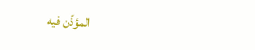المؤذّن فيه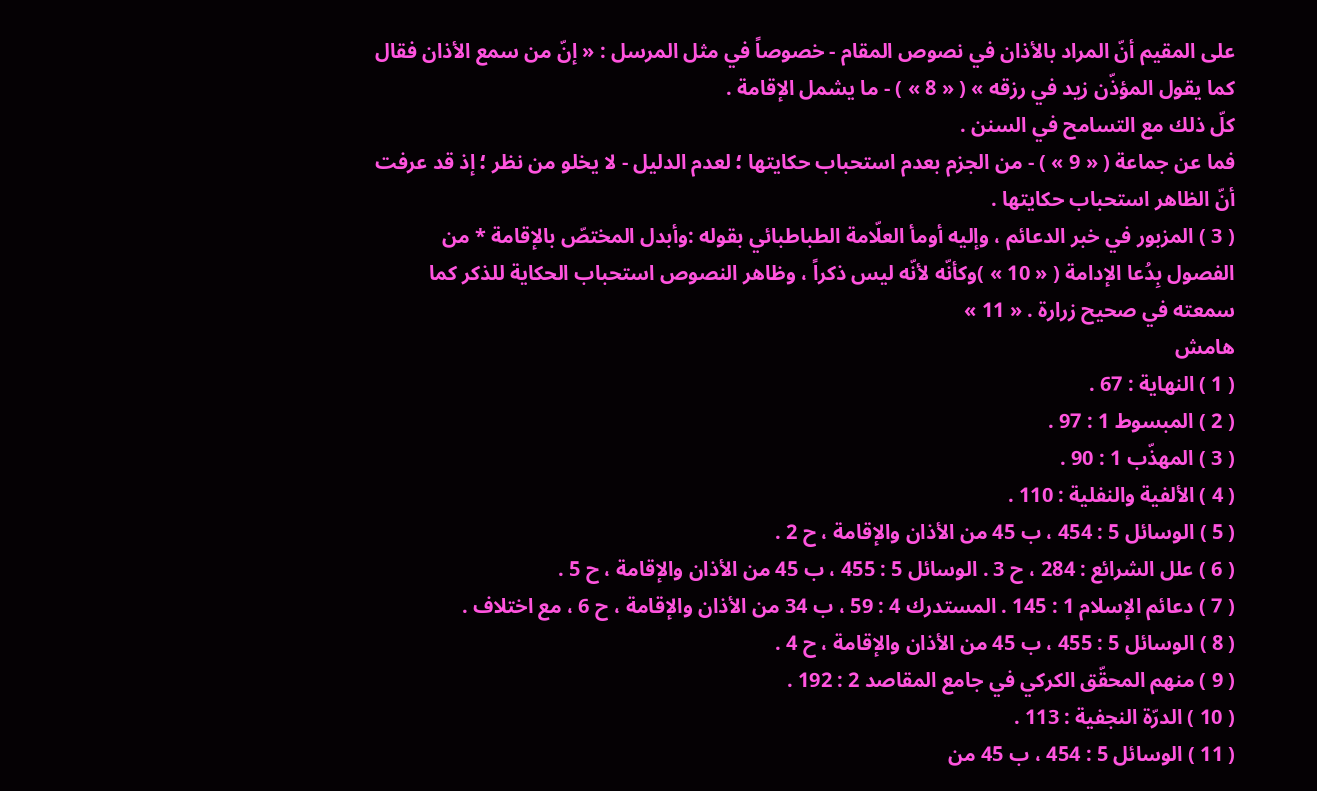على المقيم أنّ المراد بالأذان في نصوص المقام - خصوصاً في مثل المرسل : « إنّ من سمع الأذان فقال كما يقول المؤذّن زيد في رزقه » ( « 8 » ) - ما يشمل الإقامة .
كلّ ذلك مع التسامح في السنن .
فما عن جماعة ( « 9 » ) - من الجزم بعدم استحباب حكايتها ؛ لعدم الدليل - لا يخلو من نظر ؛ إذ قد عرفت أنّ الظاهر استحباب حكايتها .
( 3 ) المزبور في خبر الدعائم ، وإليه أومأ العلّامة الطباطبائي بقوله :وأبدل المختصّ بالإقامة * من الفصول بِدُعا الإدامة ( « 10 » )وكأنّه لأنّه ليس ذكراً ، وظاهر النصوص استحباب الحكاية للذكر كما سمعته في صحيح زرارة . « 11 »
هامش
( 1 ) النهاية : 67 .
( 2 ) المبسوط 1 : 97 .
( 3 ) المهذّب 1 : 90 .
( 4 ) الألفية والنفلية : 110 .
( 5 ) الوسائل 5 : 454 ، ب 45 من الأذان والإقامة ، ح 2 .
( 6 ) علل الشرائع : 284 ، ح 3 . الوسائل 5 : 455 ، ب 45 من الأذان والإقامة ، ح 5 .
( 7 ) دعائم الإسلام 1 : 145 . المستدرك 4 : 59 ، ب 34 من الأذان والإقامة ، ح 6 ، مع اختلاف .
( 8 ) الوسائل 5 : 455 ، ب 45 من الأذان والإقامة ، ح 4 .
( 9 ) منهم المحقّق الكركي في جامع المقاصد 2 : 192 .
( 10 ) الدرّة النجفية : 113 .
( 11 ) الوسائل 5 : 454 ، ب 45 من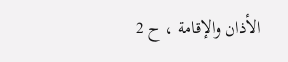الأذان والإقامة ، ح 2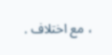، مع اختلاف .